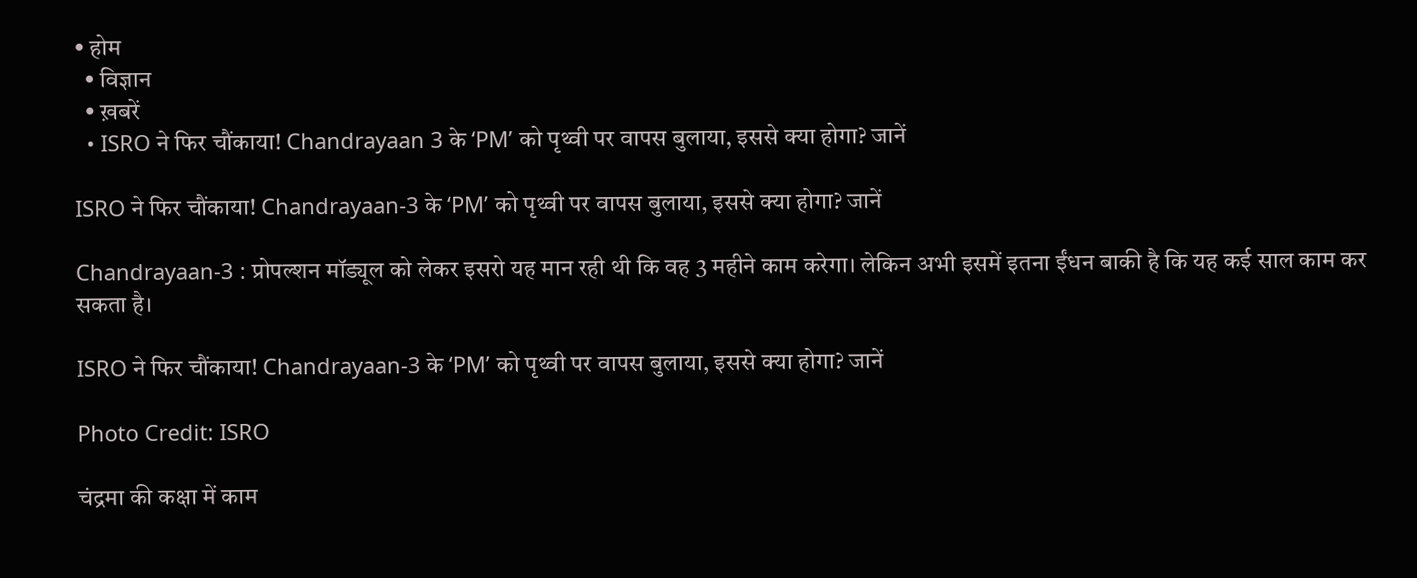• होम
  • विज्ञान
  • ख़बरें
  • ISRO ने फ‍िर चौंकाया! Chandrayaan 3 के ‘PM’ को पृथ्‍वी पर वापस बुलाया, इससे क्‍या होगा? जानें

ISRO ने फ‍िर चौंकाया! Chandrayaan-3 के ‘PM’ को पृथ्‍वी पर वापस बुलाया, इससे क्‍या होगा? जानें

Chandrayaan-3 : प्रोपल्‍शन मॉड्यूल को लेकर इसरो यह मान रही थ‍ी कि वह 3 महीने काम करेगा। लेकिन अभी इसमें इतना ईंधन बाकी है कि यह कई साल काम कर सकता है।

ISRO ने फ‍िर चौंकाया! Chandrayaan-3 के ‘PM’ को पृथ्‍वी पर वापस बुलाया, इससे क्‍या होगा? जानें

Photo Credit: ISRO

चंद्रमा की कक्षा में काम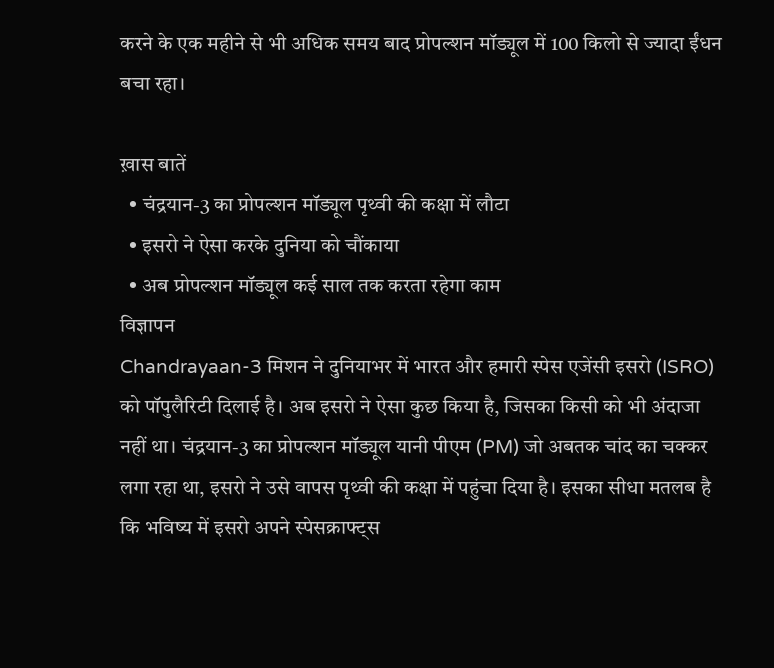करने के एक महीने से भी अधिक समय बाद प्रोपल्‍शन मॉड्यूल में 100 किलो से ज्‍यादा ईंधन बचा रहा।

ख़ास बातें
  • चंद्रयान-3 का प्रोपल्‍शन मॉड्यूल पृथ्‍वी की कक्षा में लौटा
  • इसरो ने ऐसा करके दुनिया को चौंकाया
  • अब प्रोपल्‍शन मॉड्यूल कई साल तक करता रहेगा काम
विज्ञापन
Chandrayaan-3 मिशन ने दुनियाभर में भारत और हमारी स्‍पेस एजेंसी इसरो (ISRO) को पॉपुलैरिटी दिलाई है। अब इसरो ने ऐसा कुछ किया है, जिसका किसी को भी अंदाजा नहीं था। चंद्रयान-3 का प्रोपल्‍शन मॉड्यूल यानी पीएम (PM) जो अबतक चांद का चक्‍कर लगा रहा था, इसरो ने उसे वापस पृथ्‍वी की कक्षा में पहुंचा दिया है। इसका सीधा मतलब है कि भविष्‍य में इसरो अपने स्‍पेसक्राफ्ट्स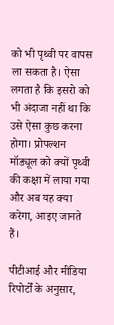को भी पृथ्‍वी पर वापस ला सकता है। ऐसा लगता है कि इसरो को भी अंदाजा नहीं था कि उसे ऐसा कुछ करना होगा। प्रोपल्‍शन मॉड्यूल को क्‍यों पृथ्‍वी की कक्षा में लाया गया और अब यह क्‍या करेगा, आइए जानते हैं।

पीटीआई और मीडिया रिपोर्टों के अनुसार,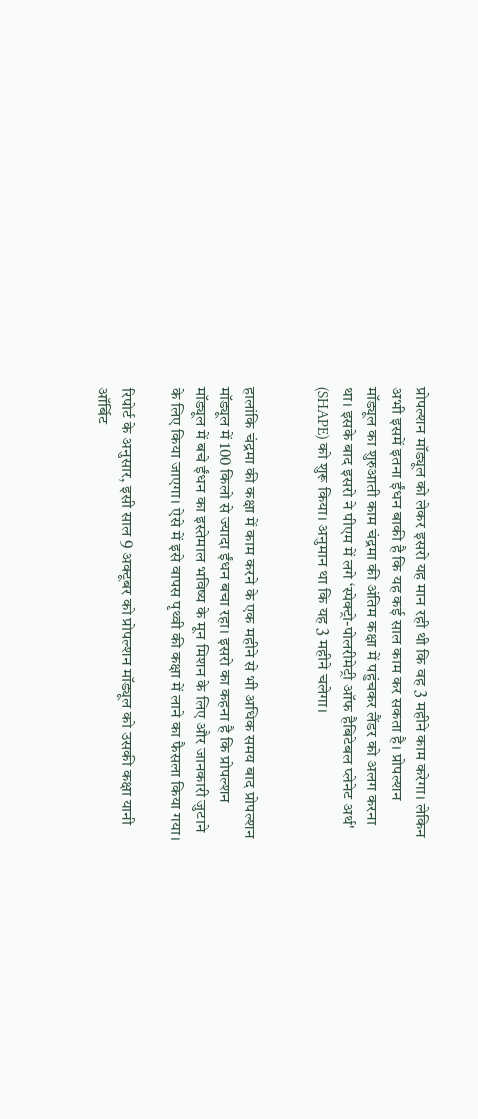प्रोपल्‍शन मॉड्यूल को लेकर इसरो यह मान रही थ‍ी कि वह 3 महीने काम करेगा। लेकिन अभी इसमें इतना ईंधन बाकी है कि यह कई साल काम कर सकता है। प्रोपल्‍शन मॉड्यूल का शुरुआती काम चंद्रमा की अंत‍िम कक्षा में पहुंचकर लैंडर को अलग करना था। इसके बाद इसरो ने पीएम में लगे ‘स्पेक्ट्रो-पोलरीमेट्री ऑफ हैबिटेबल प्लेनेट अर्थ' (SHAPE) को शुरू किया। अनुमान था कि यह 3 महीने चलेगा।


हालांकि चंद्रमा की कक्षा में काम करने के एक महीने से भी अधिक समय बाद प्रोपल्‍शन मॉड्यूल में 100 किलो से ज्‍यादा ईंधन बचा रहा। इसरो का कहना है कि प्रोपल्‍शन मॉड्यूल में बचे ईंधन का इस्तेमाल भविष्य के मून मिशन के लिए और जानकारी जुटाने के लिए किया जाएगा। ऐसे में इसे वापस पृथ्‍वी की कक्षा में लाने का फैसला किया गया।

रिपोर्ट के अनुसार, इसी साल 9 अक्‍टूबर को प्रोपल्‍शन मॉड्यूल को उसकी कक्षा यानी ऑर्बिट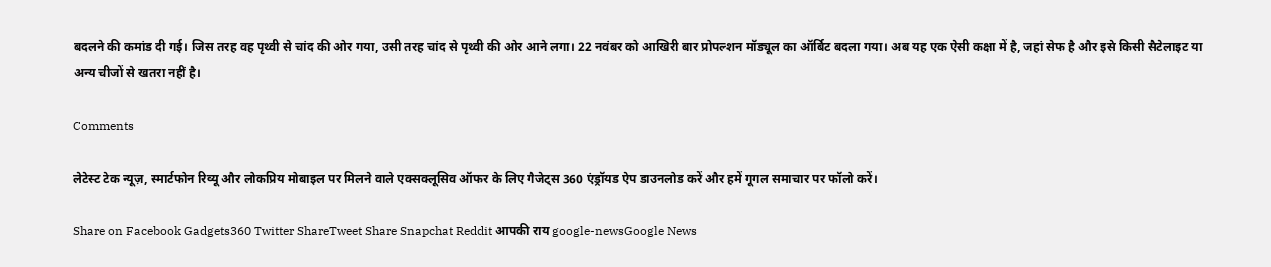बदलने की कमांड दी गई। जिस तरह वह पृथ्‍वी से चांद की ओर गया, उसी तरह चांद से पृथ्‍वी की ओर आने लगा। 22 नवंबर को आखिरी बार प्रोपल्‍शन मॉड्यूल का ऑर्बिट बदला गया। अब यह एक ऐसी कक्षा में है, जहां सेफ है और इसे किसी सैटेलाइट या अन्‍य चीजों से खतरा नहीं है।

Comments

लेटेस्ट टेक न्यूज़, स्मार्टफोन रिव्यू और लोकप्रिय मोबाइल पर मिलने वाले एक्सक्लूसिव ऑफर के लिए गैजेट्स 360 एंड्रॉयड ऐप डाउनलोड करें और हमें गूगल समाचार पर फॉलो करें।

Share on Facebook Gadgets360 Twitter ShareTweet Share Snapchat Reddit आपकी राय google-newsGoogle News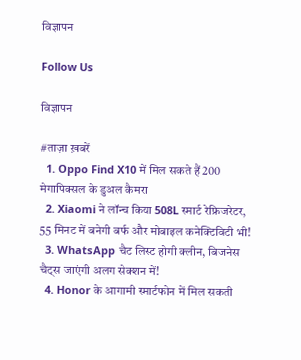विज्ञापन

Follow Us

विज्ञापन

#ताज़ा ख़बरें
  1. Oppo Find X10 में मिल सकते हैं 200 मेगापिक्सल के डुअल कैमरा
  2. Xiaomi ने लॉन्च किया 508L स्मार्ट रेफ्रिजरेटर, 55 मिनट में बनेगी बर्फ और मोबाइल कनेक्टिविटी भी!
  3. WhatsApp चैट लिस्ट होगी क्लीन, बिजनेस चैट्स जाएंगी अलग सेक्शन में!
  4. Honor के आगामी स्मार्टफोन में मिल सकती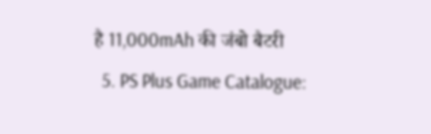है 11,000mAh की जंबो बैटरी
  5. PS Plus Game Catalogue: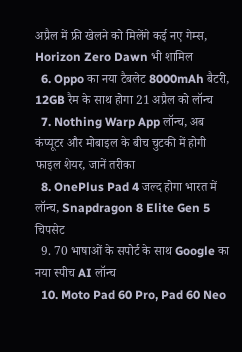अप्रैल में फ्री खेलने को मिलेंगे कई नए गेम्स, Horizon Zero Dawn भी शामिल
  6. Oppo का नया टैबलेट 8000mAh बैटरी, 12GB रैम के साथ होगा 21 अप्रैल को लॉन्च
  7. Nothing Warp App लॉन्च, अब कंप्यूटर और मोबाइल के बीच चुटकी में होगी फाइल शेयर, जानें तरीका
  8. OnePlus Pad 4 जल्द होगा भारत में लॉन्च, Snapdragon 8 Elite Gen 5 चिपसेट
  9. 70 भाषाओं के सपोर्ट के साथ Google का नया स्पीच AI लॉन्च
  10. Moto Pad 60 Pro, Pad 60 Neo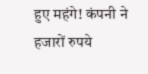हुए महंगे! कंपनी ने हजारों रुपये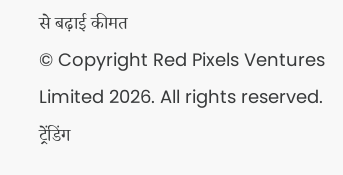से बढ़ाई कीमत
© Copyright Red Pixels Ventures Limited 2026. All rights reserved.
ट्रेंडिंग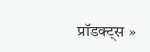प्रॉडक्ट्स »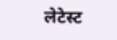लेटेस्ट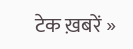टेक ख़बरें »